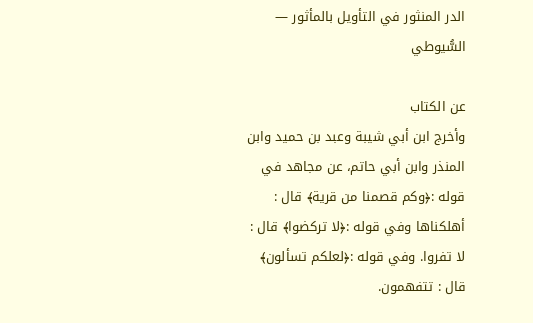الدر المنثور في التأويل بالمأثور — السُّيوطي

عن الكتاب
وأخرج ابن أبي شيبة وعبد بن حميد وابن المنذر وابن أبي حاتم، عن مجاهد في قوله :﴿وكم قصمنا من قرية﴾ قال : أهلكناها وفي قوله :﴿لا تركضوا﴾ قال : لا تفروا. وفي قوله :﴿لعلكم تسألون﴾ قال : تتفهمون.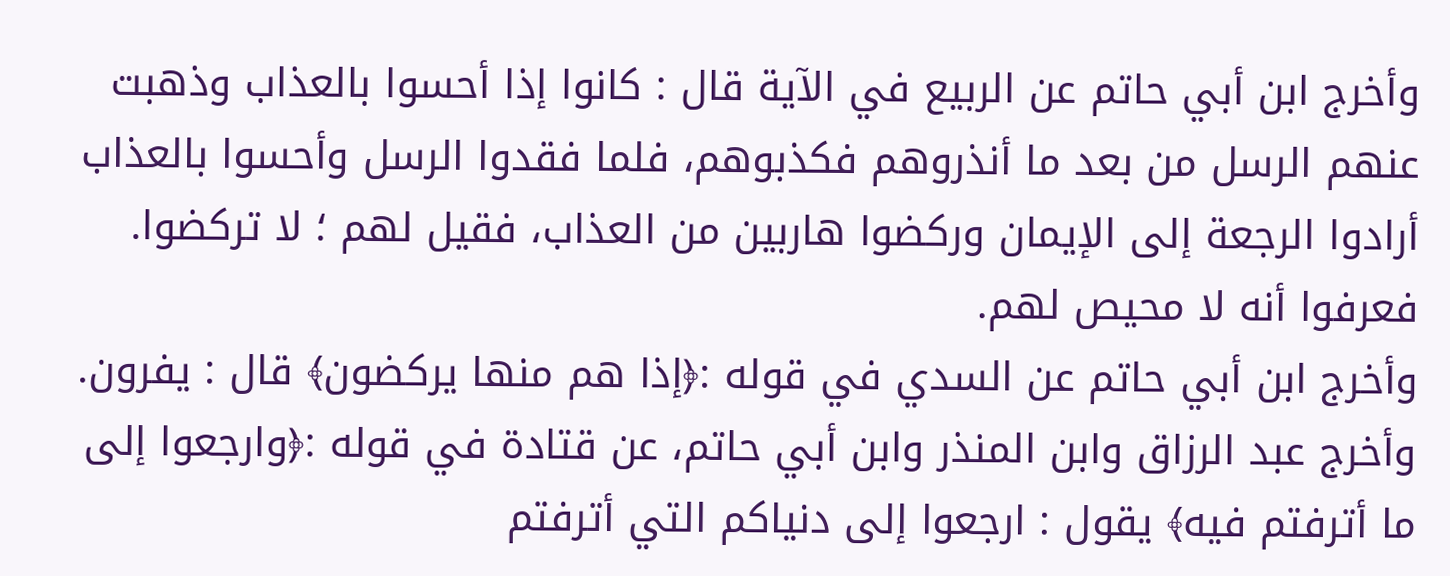وأخرج ابن أبي حاتم عن الربيع في الآية قال : كانوا إذا أحسوا بالعذاب وذهبت عنهم الرسل من بعد ما أنذروهم فكذبوهم، فلما فقدوا الرسل وأحسوا بالعذاب أرادوا الرجعة إلى الإيمان وركضوا هاربين من العذاب، فقيل لهم ؛ لا تركضوا. فعرفوا أنه لا محيص لهم.
وأخرج ابن أبي حاتم عن السدي في قوله :﴿إذا هم منها يركضون﴾ قال : يفرون.
وأخرج عبد الرزاق وابن المنذر وابن أبي حاتم، عن قتادة في قوله :﴿وارجعوا إلى ما أترفتم فيه﴾ يقول : ارجعوا إلى دنياكم التي أترفتم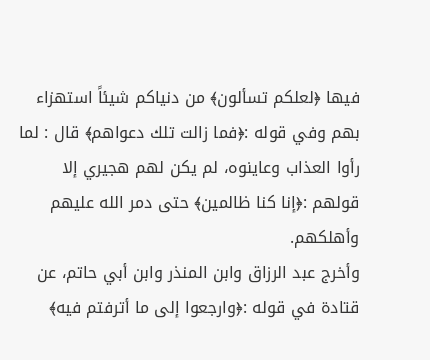فيها ﴿لعلكم تسألون﴾ من دنياكم شيئاً استهزاء بهم وفي قوله :﴿فما زالت تلك دعواهم﴾ قال : لما رأوا العذاب وعاينوه، لم يكن لهم هجيري إلا قولهم :﴿إنا كنا ظالمين﴾ حتى دمر الله عليهم وأهلكهم.
وأخرج عبد الرزاق وابن المنذر وابن أبي حاتم، عن قتادة في قوله :﴿وارجعوا إلى ما أترفتم فيه﴾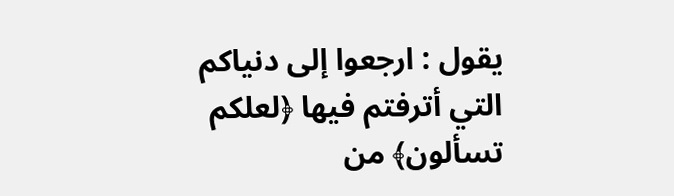يقول : ارجعوا إلى دنياكم التي أترفتم فيها ﴿لعلكم تسألون﴾ من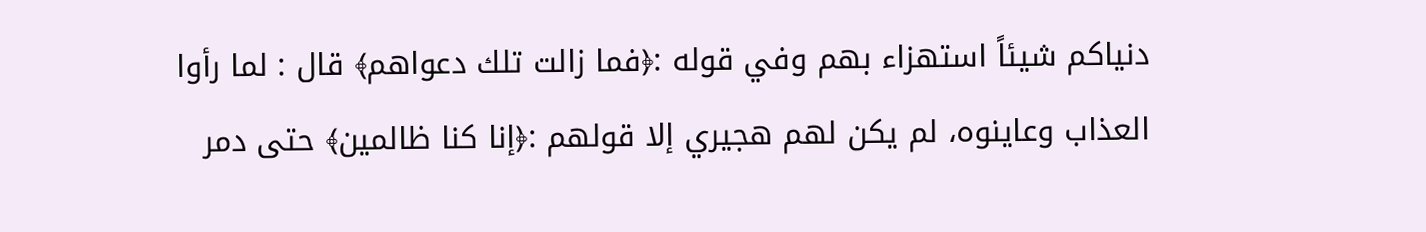دنياكم شيئاً استهزاء بهم وفي قوله :﴿فما زالت تلك دعواهم﴾ قال : لما رأوا العذاب وعاينوه، لم يكن لهم هجيري إلا قولهم :﴿إنا كنا ظالمين﴾ حتى دمر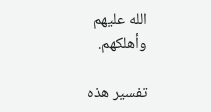الله عليهم وأهلكهم.

تفسير هذه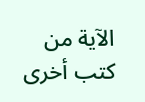الآية من كتب أخرى